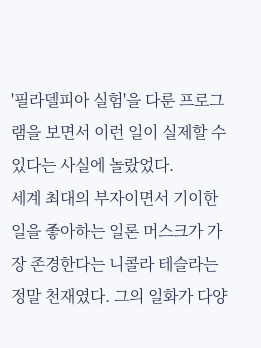'필라델피아 실험'을 다룬 프로그램을 보면서 이런 일이 실제할 수 있다는 사실에 놀랐었다.
세계 최대의 부자이면서 기이한 일을 좋아하는 일론 머스크가 가장 존경한다는 니콜라 테슬라는 정말 천재였다. 그의 일화가 다양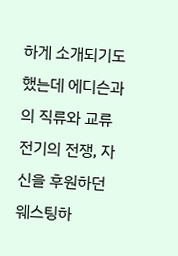하게 소개되기도 했는데 에디슨과의 직류와 교류전기의 전쟁, 자신을 후원하던 웨스팅하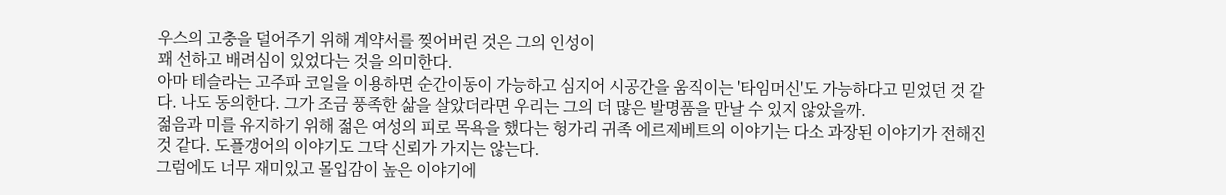우스의 고충을 덜어주기 위해 계약서를 찢어버린 것은 그의 인성이
꽤 선하고 배려심이 있었다는 것을 의미한다.
아마 테슬라는 고주파 코일을 이용하면 순간이동이 가능하고 심지어 시공간을 움직이는 '타임머신'도 가능하다고 믿었던 것 같다. 나도 동의한다. 그가 조금 풍족한 삶을 살았더라면 우리는 그의 더 많은 발명품을 만날 수 있지 않았을까.
젊음과 미를 유지하기 위해 젊은 여성의 피로 목욕을 했다는 헝가리 귀족 에르제베트의 이야기는 다소 과장된 이야기가 전해진 것 같다. 도플갱어의 이야기도 그닥 신뢰가 가지는 않는다.
그럼에도 너무 재미있고 몰입감이 높은 이야기에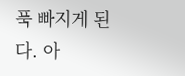푹 빠지게 된다. 아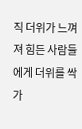직 더위가 느껴져 힘든 사람들에게 더위를 싹 가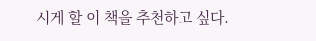시게 할 이 책을 추천하고 싶다.